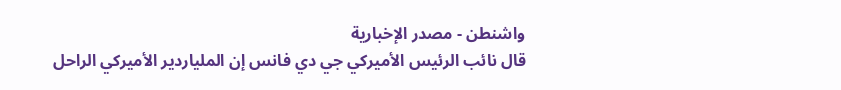واشنطن - مصدر الإخبارية
قال نائب الرئيس الأميركي جي دي فانس إن الملياردير الأميركي الراحل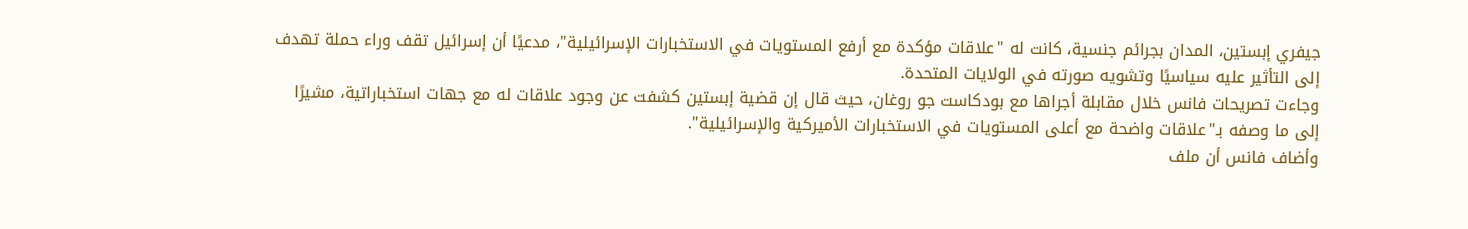جيفري إبستين، المدان بجرائم جنسية، كانت له "علاقات مؤكدة مع أرفع المستويات في الاستخبارات الإسرائيلية"، مدعيًا أن إسرائيل تقف وراء حملة تهدف إلى التأثير عليه سياسيًا وتشويه صورته في الولايات المتحدة.
وجاءت تصريحات فانس خلال مقابلة أجراها مع بودكاست جو روغان، حيث قال إن قضية إبستين كشفت عن وجود علاقات له مع جهات استخباراتية، مشيرًا إلى ما وصفه بـ"علاقات واضحة مع أعلى المستويات في الاستخبارات الأميركية والإسرائيلية".
وأضاف فانس أن ملف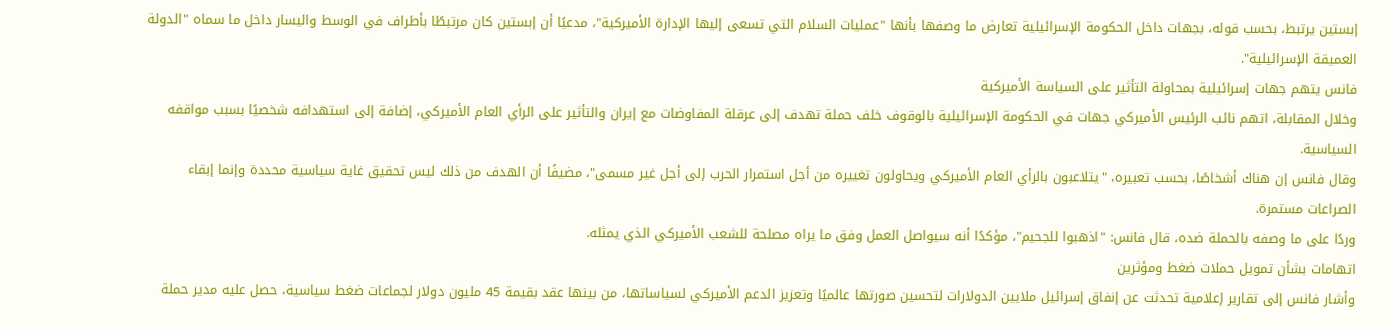إبستين يرتبط، بحسب قوله، بجهات داخل الحكومة الإسرائيلية تعارض ما وصفها بأنها "عمليات السلام التي تسعى إليها الإدارة الأميركية"، مدعيًا أن إبستين كان مرتبطًا بأطراف في الوسط واليسار داخل ما سماه "الدولة العميقة الإسرائيلية".
فانس يتهم جهات إسرائيلية بمحاولة التأثير على السياسة الأميركية
وخلال المقابلة، اتهم نائب الرئيس الأميركي جهات في الحكومة الإسرائيلية بالوقوف خلف حملة تهدف إلى عرقلة المفاوضات مع إيران والتأثير على الرأي العام الأميركي، إضافة إلى استهدافه شخصيًا بسبب مواقفه السياسية.
وقال فانس إن هناك أشخاصًا، بحسب تعبيره، "يتلاعبون بالرأي العام الأميركي ويحاولون تغييره من أجل استمرار الحرب إلى أجل غير مسمى"، مضيفًا أن الهدف من ذلك ليس تحقيق غاية سياسية محددة وإنما إبقاء الصراعات مستمرة.
وردًا على ما وصفه بالحملة ضده، قال فانس: "اذهبوا للجحيم"، مؤكدًا أنه سيواصل العمل وفق ما يراه مصلحة للشعب الأميركي الذي يمثله.
اتهامات بشأن تمويل حملات ضغط ومؤثرين
وأشار فانس إلى تقارير إعلامية تحدثت عن إنفاق إسرائيل ملايين الدولارات لتحسين صورتها عالميًا وتعزيز الدعم الأميركي لسياساتها، من بينها عقد بقيمة 45 مليون دولار لجماعات ضغط سياسية، حصل عليه مدير حملة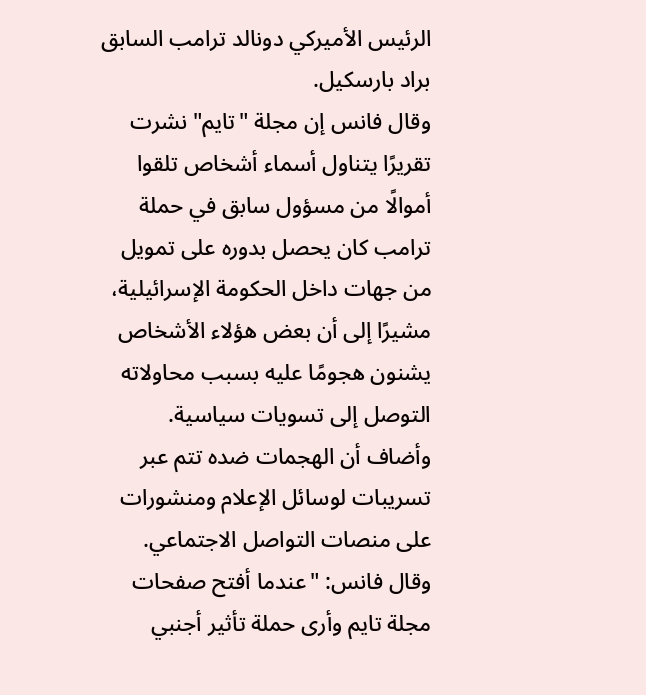الرئيس الأميركي دونالد ترامب السابق براد بارسكيل.
وقال فانس إن مجلة "تايم" نشرت تقريرًا يتناول أسماء أشخاص تلقوا أموالًا من مسؤول سابق في حملة ترامب كان يحصل بدوره على تمويل من جهات داخل الحكومة الإسرائيلية، مشيرًا إلى أن بعض هؤلاء الأشخاص يشنون هجومًا عليه بسبب محاولاته التوصل إلى تسويات سياسية.
وأضاف أن الهجمات ضده تتم عبر تسريبات لوسائل الإعلام ومنشورات على منصات التواصل الاجتماعي.
وقال فانس: "عندما أفتح صفحات مجلة تايم وأرى حملة تأثير أجنبي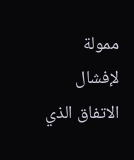ممولة لإفشال الاتفاق الذي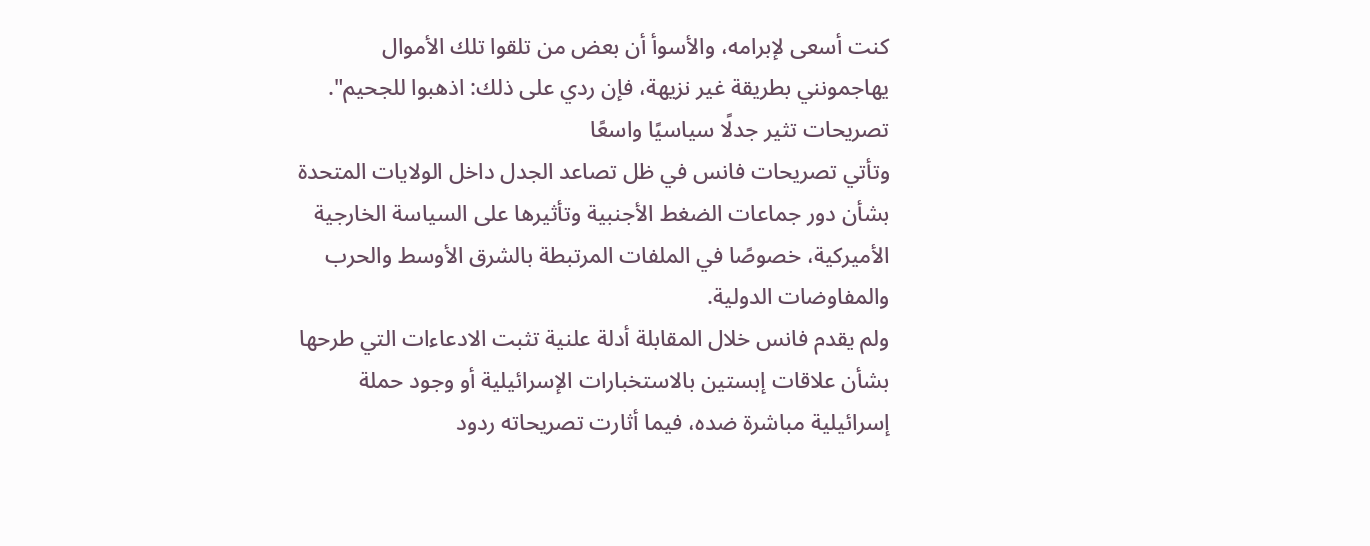كنت أسعى لإبرامه، والأسوأ أن بعض من تلقوا تلك الأموال يهاجمونني بطريقة غير نزيهة، فإن ردي على ذلك: اذهبوا للجحيم".
تصريحات تثير جدلًا سياسيًا واسعًا
وتأتي تصريحات فانس في ظل تصاعد الجدل داخل الولايات المتحدة بشأن دور جماعات الضغط الأجنبية وتأثيرها على السياسة الخارجية الأميركية، خصوصًا في الملفات المرتبطة بالشرق الأوسط والحرب والمفاوضات الدولية.
ولم يقدم فانس خلال المقابلة أدلة علنية تثبت الادعاءات التي طرحها بشأن علاقات إبستين بالاستخبارات الإسرائيلية أو وجود حملة إسرائيلية مباشرة ضده، فيما أثارت تصريحاته ردود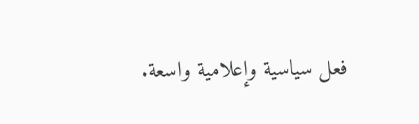فعل سياسية وإعلامية واسعة.